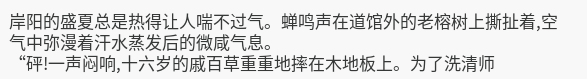岸阳的盛夏总是热得让人喘不过气。蝉鸣声在道馆外的老榕树上撕扯着,空气中弥漫着汗水蒸发后的微咸气息。
“砰!一声闷响,十六岁的戚百草重重地摔在木地板上。为了洗清师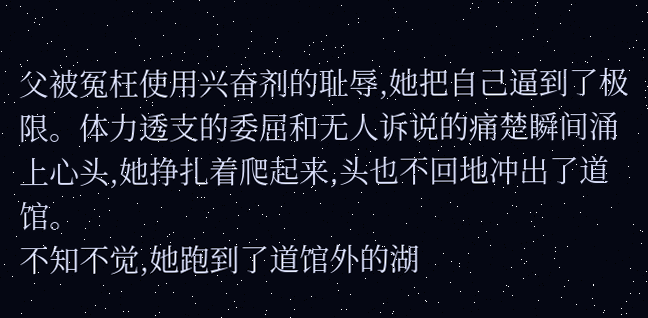父被冤枉使用兴奋剂的耻辱,她把自己逼到了极限。体力透支的委屈和无人诉说的痛楚瞬间涌上心头,她挣扎着爬起来,头也不回地冲出了道馆。
不知不觉,她跑到了道馆外的湖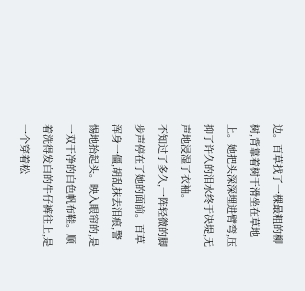边。百草找了一棵最粗的柳树,背靠着树干滑坐在草地上。她把头深深埋进臂弯,压抑了许久的泪水终于决堤,无声地浸湿了衣袖。
不知过了多久,一阵轻微的脚步声停在了她的面前。百草浑身一僵,胡乱抹去泪痕,警惕地抬起头。映入眼帘的,是一双干净的白色帆布鞋。顺着洗得发白的牛仔裤往上,是一个穿着松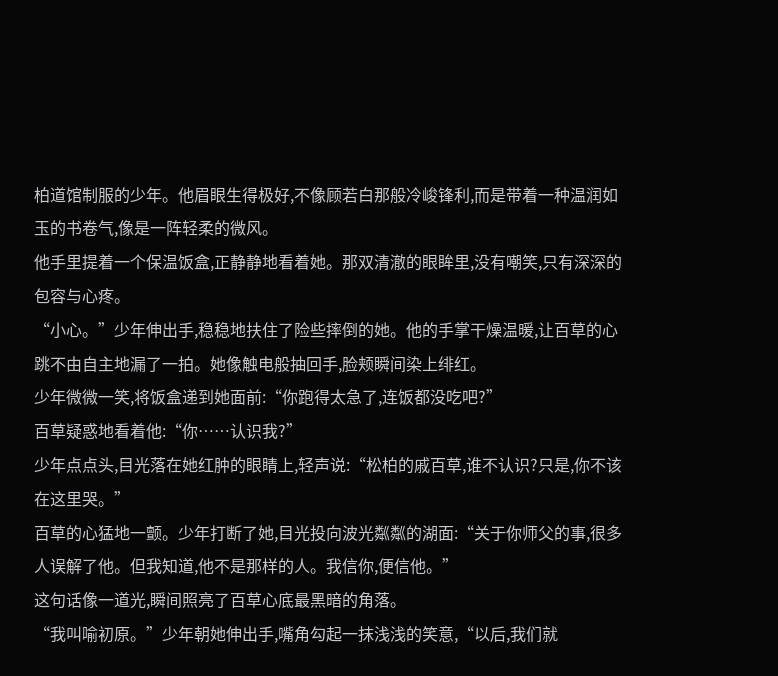柏道馆制服的少年。他眉眼生得极好,不像顾若白那般冷峻锋利,而是带着一种温润如玉的书卷气,像是一阵轻柔的微风。
他手里提着一个保温饭盒,正静静地看着她。那双清澈的眼眸里,没有嘲笑,只有深深的包容与心疼。
“小心。”少年伸出手,稳稳地扶住了险些摔倒的她。他的手掌干燥温暖,让百草的心跳不由自主地漏了一拍。她像触电般抽回手,脸颊瞬间染上绯红。
少年微微一笑,将饭盒递到她面前:“你跑得太急了,连饭都没吃吧?”
百草疑惑地看着他:“你……认识我?”
少年点点头,目光落在她红肿的眼睛上,轻声说:“松柏的戚百草,谁不认识?只是,你不该在这里哭。”
百草的心猛地一颤。少年打断了她,目光投向波光粼粼的湖面:“关于你师父的事,很多人误解了他。但我知道,他不是那样的人。我信你,便信他。”
这句话像一道光,瞬间照亮了百草心底最黑暗的角落。
“我叫喻初原。”少年朝她伸出手,嘴角勾起一抹浅浅的笑意,“以后,我们就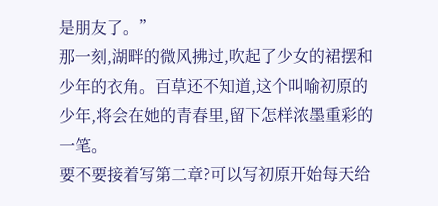是朋友了。”
那一刻,湖畔的微风拂过,吹起了少女的裙摆和少年的衣角。百草还不知道,这个叫喻初原的少年,将会在她的青春里,留下怎样浓墨重彩的一笔。
要不要接着写第二章?可以写初原开始每天给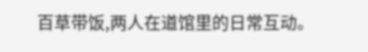百草带饭,两人在道馆里的日常互动。